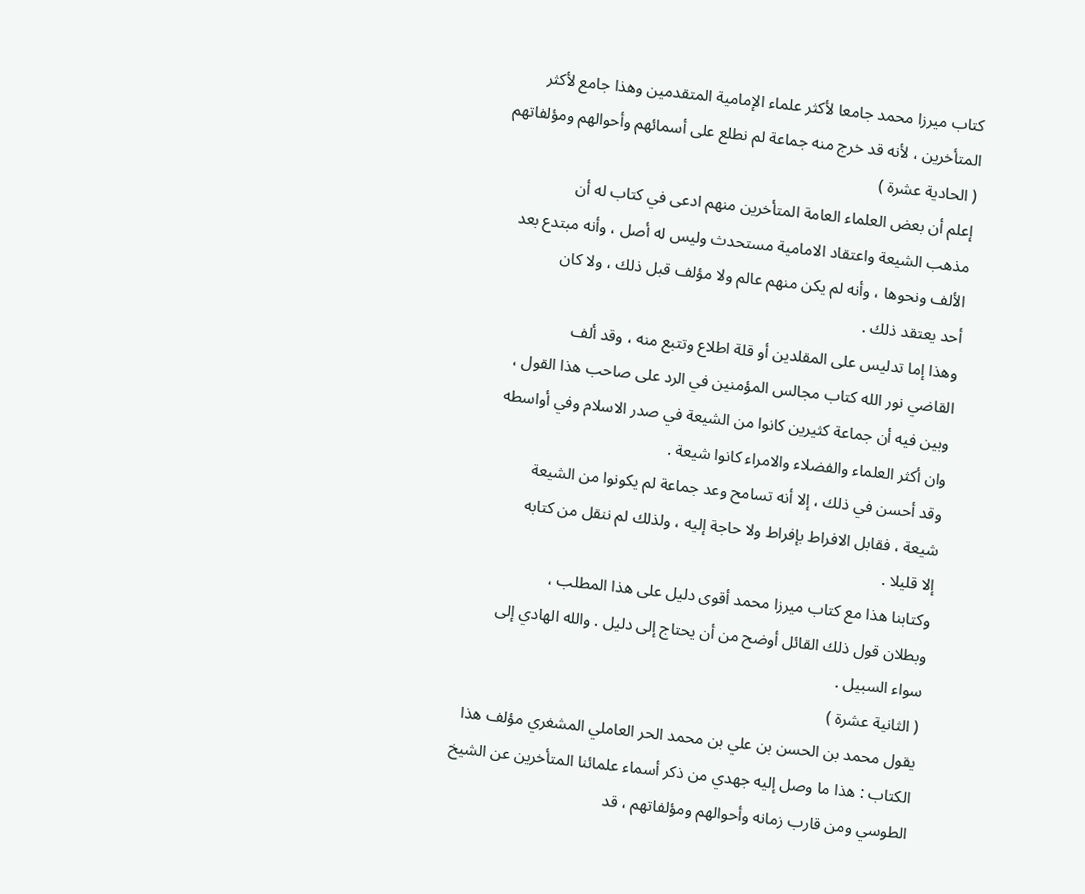كتاب ميرزا محمد جامعا لأكثر علماء الإمامية المتقدمين وهذا جامع لأكثر
المتأخرين ، لأنه قد خرج منه جماعة لم نطلع على أسمائهم وأحوالهم ومؤلفاتهم
( الحادية عشرة )
إعلم أن بعض العلماء العامة المتأخرين منهم ادعى في كتاب له أن
مذهب الشيعة واعتقاد الامامية مستحدث وليس له أصل ، وأنه مبتدع بعد
الألف ونحوها ، وأنه لم يكن منهم عالم ولا مؤلف قبل ذلك ، ولا كان
أحد يعتقد ذلك .
وهذا إما تدليس على المقلدين أو قلة اطلاع وتتبع منه ، وقد ألف
القاضي نور الله كتاب مجالس المؤمنين في الرد على صاحب هذا القول ،
وبين فيه أن جماعة كثيرين كانوا من الشيعة في صدر الاسلام وفي أواسطه
وان أكثر العلماء والفضلاء والامراء كانوا شيعة .
وقد أحسن في ذلك ، إلا أنه تسامح وعد جماعة لم يكونوا من الشيعة
شيعة ، فقابل الافراط بإفراط ولا حاجة إليه ، ولذلك لم ننقل من كتابه
إلا قليلا .
وكتابنا هذا مع كتاب ميرزا محمد أقوى دليل على هذا المطلب ،
وبطلان قول ذلك القائل أوضح من أن يحتاج إلى دليل . والله الهادي إلى
سواء السبيل .
( الثانية عشرة )
يقول محمد بن الحسن بن علي بن محمد الحر العاملي المشغري مؤلف هذا
الكتاب : هذا ما وصل إليه جهدي من ذكر أسماء علمائنا المتأخرين عن الشيخ
الطوسي ومن قارب زمانه وأحوالهم ومؤلفاتهم ، قد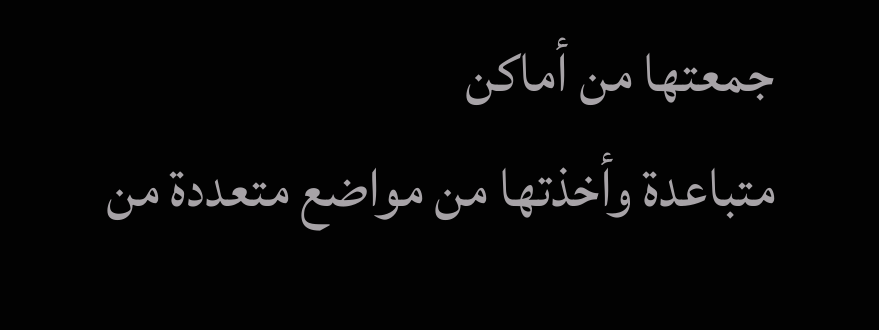جمعتها من أماكن
متباعدة وأخذتها من مواضع متعددة من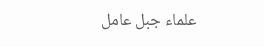علماء جبل عامل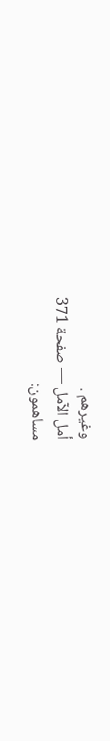وغيرهم .
أمل الآمل — صفحة 371
مساهمون: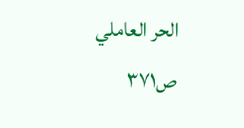الحر العاملي
ص٣٧١